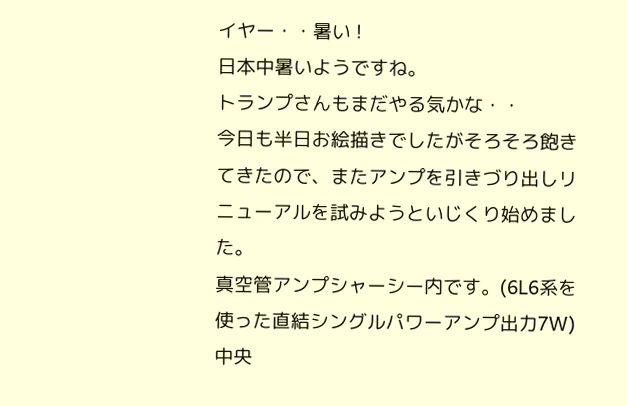イヤー・・暑い !
日本中暑いようですね。
トランプさんもまだやる気かな・・
今日も半日お絵描きでしたがそろそろ飽きてきたので、またアンプを引きづり出しリニューアルを試みようといじくり始めました。
真空管アンプシャーシー内です。(6L6系を使った直結シングルパワーアンプ出力7W)
中央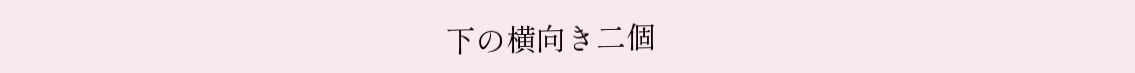下の横向き二個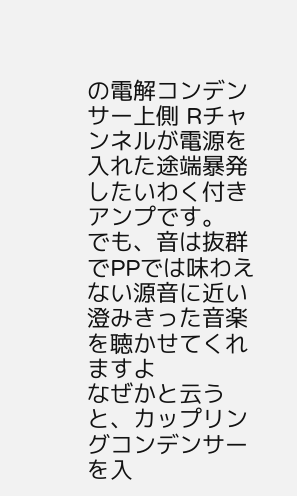の電解コンデンサー上側 Rチャンネルが電源を入れた途端暴発したいわく付きアンプです。
でも、音は抜群でPPでは味わえない源音に近い澄みきった音楽を聴かせてくれますよ
なぜかと云うと、カップリングコンデンサーを入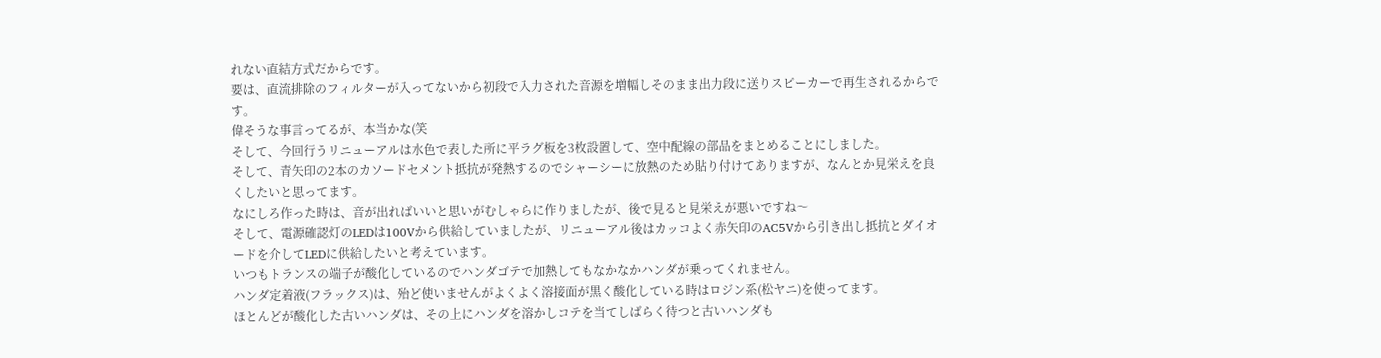れない直結方式だからです。
要は、直流排除のフィルターが入ってないから初段で入力された音源を増幅しそのまま出力段に送りスピーカーで再生されるからです。
偉そうな事言ってるが、本当かな(笑
そして、今回行うリニューアルは水色で表した所に平ラグ板を3枚設置して、空中配線の部品をまとめることにしました。
そして、青矢印の2本のカソードセメント抵抗が発熱するのでシャーシーに放熱のため貼り付けてありますが、なんとか見栄えを良くしたいと思ってます。
なにしろ作った時は、音が出ればいいと思いがむしゃらに作りましたが、後で見ると見栄えが悪いですね〜
そして、電源確認灯のLEDは100Vから供給していましたが、リニューアル後はカッコよく赤矢印のAC5Vから引き出し抵抗とダイオードを介してLEDに供給したいと考えています。
いつもトランスの端子が酸化しているのでハンダゴテで加熱してもなかなかハンダが乗ってくれません。
ハンダ定着液(フラックス)は、殆ど使いませんがよくよく溶接面が黒く酸化している時はロジン系(松ヤニ)を使ってます。
ほとんどが酸化した古いハンダは、その上にハンダを溶かしコテを当てしばらく待つと古いハンダも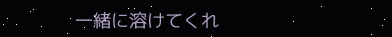一緒に溶けてくれ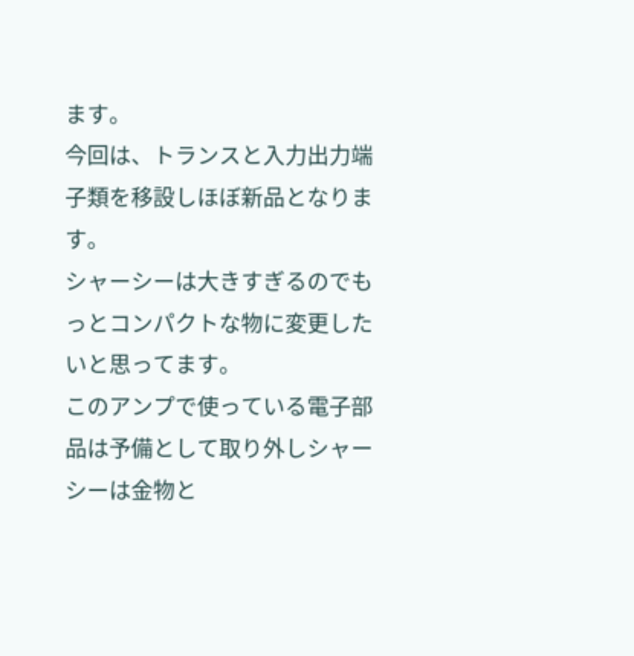ます。
今回は、トランスと入力出力端子類を移設しほぼ新品となります。
シャーシーは大きすぎるのでもっとコンパクトな物に変更したいと思ってます。
このアンプで使っている電子部品は予備として取り外しシャーシーは金物と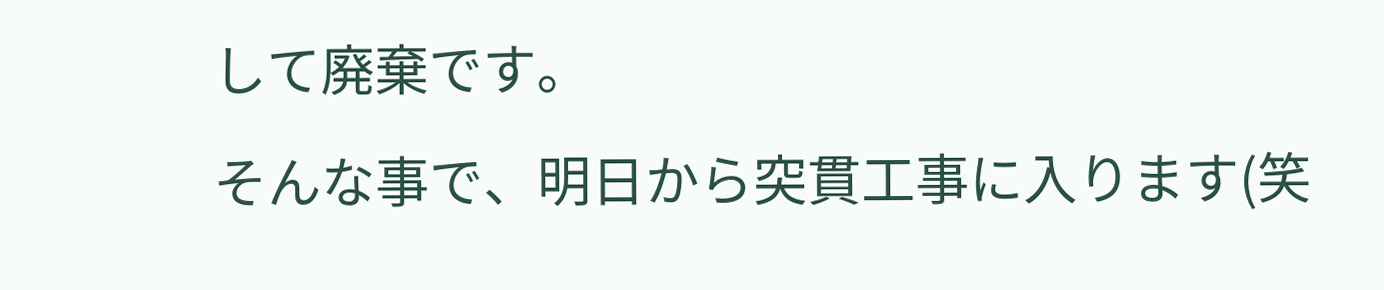して廃棄です。
そんな事で、明日から突貫工事に入ります(笑